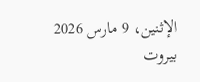الإثنين، 9 مارس 2026
بيروت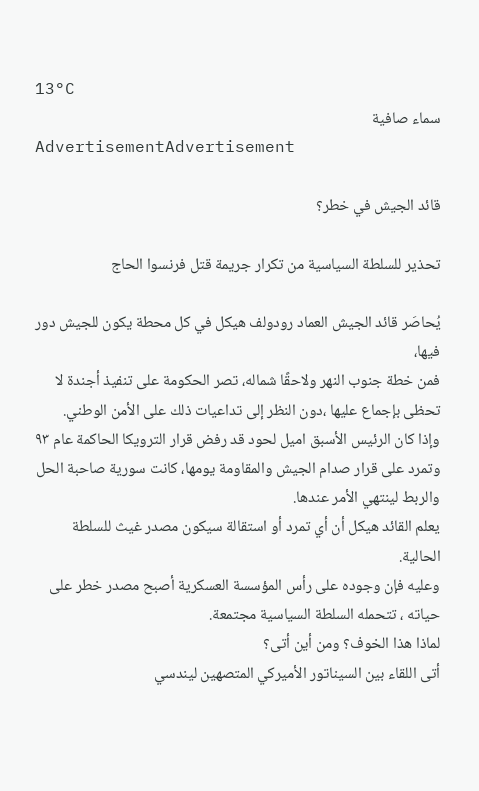13°C
سماء صافية
AdvertisementAdvertisement

قائد الجيش في خطر؟

تحذير للسلطة السياسية من تكرار جريمة قتل فرنسوا الحاج

يُحاصَر قائد الجيش العماد رودولف هيكل في كل محطة يكون للجيش دور فيها،
فمن خطة جنوب النهر ولاحقًا شماله، تصر الحكومة على تنفيذ أجندة لا تحظى بإجماع عليها ،دون النظر إلى تداعيات ذلك على الأمن الوطني.
وإذا كان الرئيس الأسبق اميل لحود قد رفض قرار الترويكا الحاكمة عام ٩٣ وتمرد على قرار صدام الجيش والمقاومة يومها، كانت سورية صاحبة الحل والربط لينتهي الأمر عندها.
يعلم القائد هيكل أن أي تمرد أو استقالة سيكون مصدر غيث للسلطة الحالية.
وعليه فإن وجوده على رأس المؤسسة العسكرية أصبح مصدر خطر على حياته ، تتحمله السلطة السياسية مجتمعة.
لماذا هذا الخوف؟ ومن أين أتى؟
أتى اللقاء بين السيناتور الأميركي المتصهين ليندسي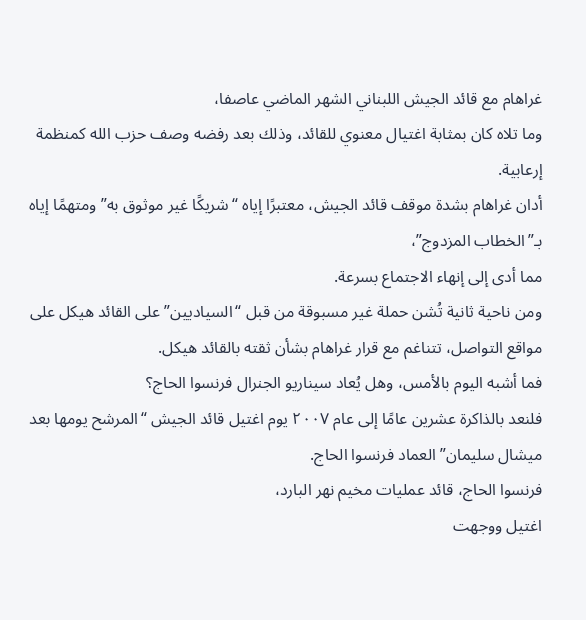غراهام مع قائد الجيش اللبناني الشهر الماضي عاصفا،
وما تلاه كان بمثابة اغتيال معنوي للقائد، وذلك بعد رفضه وصف حزب الله كمنظمة إرعابية.
أدان غراهام بشدة موقف قائد الجيش، معتبرًا إياه “شريكًا غير موثوق به” ومتهمًا إياه بـ”الخطاب المزدوج”،
مما أدى إلى إنهاء الاجتماع بسرعة.
ومن ناحية ثانية تُشن حملة غير مسبوقة من قبل “السياديين” على القائد هيكل على مواقع التواصل، تتناغم مع قرار غراهام بشأن ثقته بالقائد هيكل.
فما أشبه اليوم بالأمس، وهل يُعاد سيناريو الجنرال فرنسوا الحاج؟
فلنعد بالذاكرة عشرين عامًا إلى عام ٢٠٠٧ يوم اغتيل قائد الجيش “المرشح يومها بعد ميشال سليمان” العماد فرنسوا الحاج.
فرنسوا الحاج، قائد عمليات مخيم نهر البارد،
اغتيل ووجهت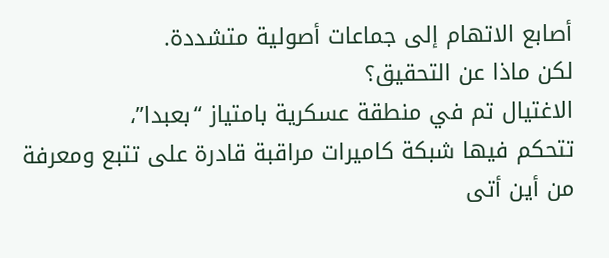أصابع الاتهام إلى جماعات أصولية متشددة.
لكن ماذا عن التحقيق؟
الاغتيال تم في منطقة عسكرية بامتياز “بعبدا”،
تتحكم فيها شبكة كاميرات مراقبة قادرة على تتبع ومعرفة من أين أتى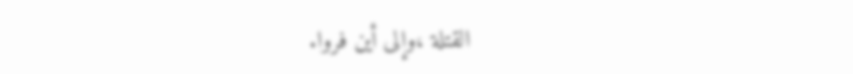القتلة ،وإلى أين فروا.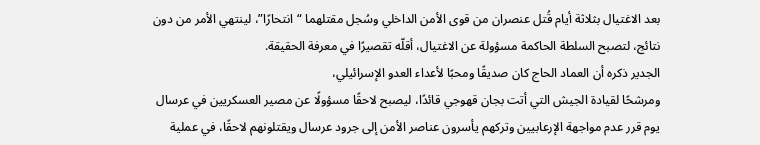بعد الاغتيال بثلاثة أيام قُتل عنصران من قوى الأمن الداخلي وسُجل مقتلهما “انتحارًا”، لينتهي الأمر من دون نتائج، لتصبح السلطة الحاكمة مسؤولة عن الاغتيال، أقلّه تقصيرًا في معرفة الحقيقة.
الجدير ذكره أن العماد الحاج كان صديقًا ومحبًا لأعداء العدو الإسرائيلي،
ومرشحًا لقيادة الجيش التي أتت بجان قهوجي قائدًا، ليصبح لاحقًا مسؤولًا عن مصير العسكريين في عرسال يوم قرر عدم مواجهة الإرعابيين وتركهم يأسرون عناصر الأمن إلى جرود عرسال ويقتلونهم لاحقًا، في عملية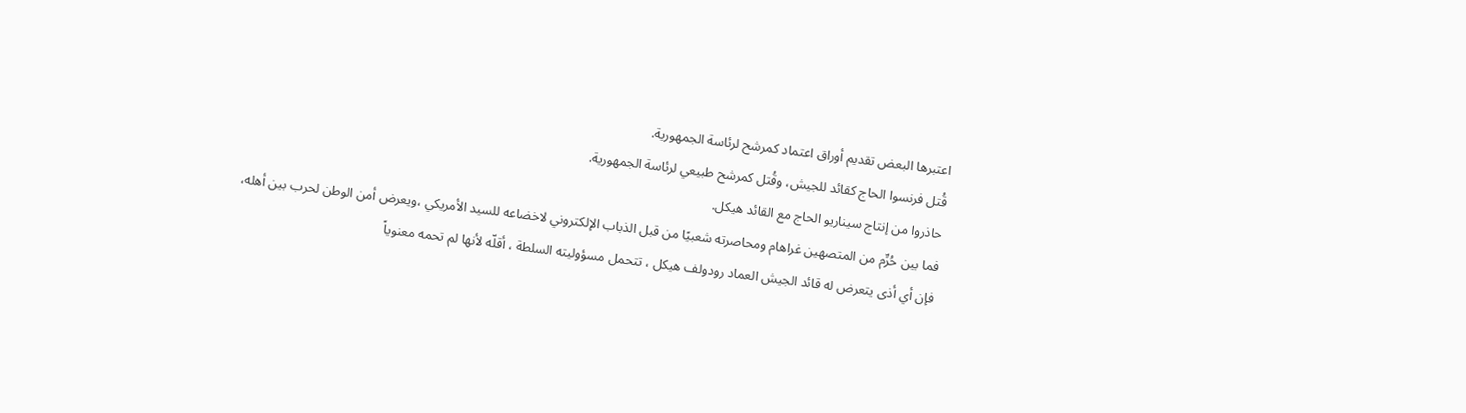اعتبرها البعض تقديم أوراق اعتماد كمرشح لرئاسة الجمهورية.
قُتل فرنسوا الحاج كقائد للجيش، وقُتل كمرشح طبيعي لرئاسة الجمهورية.
حاذروا من إنتاج سيناريو الحاج مع القائد هيكل.
فما بين حُرِّم من المتصهين غراهام ومحاصرته شعبيًا من قبل الذباب الإلكتروني لاخضاعه للسيد الأمريكي ،ويعرض أمن الوطن لحرب بين أهله،
فإن أي أذى يتعرض له قائد الجيش العماد رودولف هيكل ، تتحمل مسؤوليته السلطة ، أقلّه لأنها لم تحمه معنوياً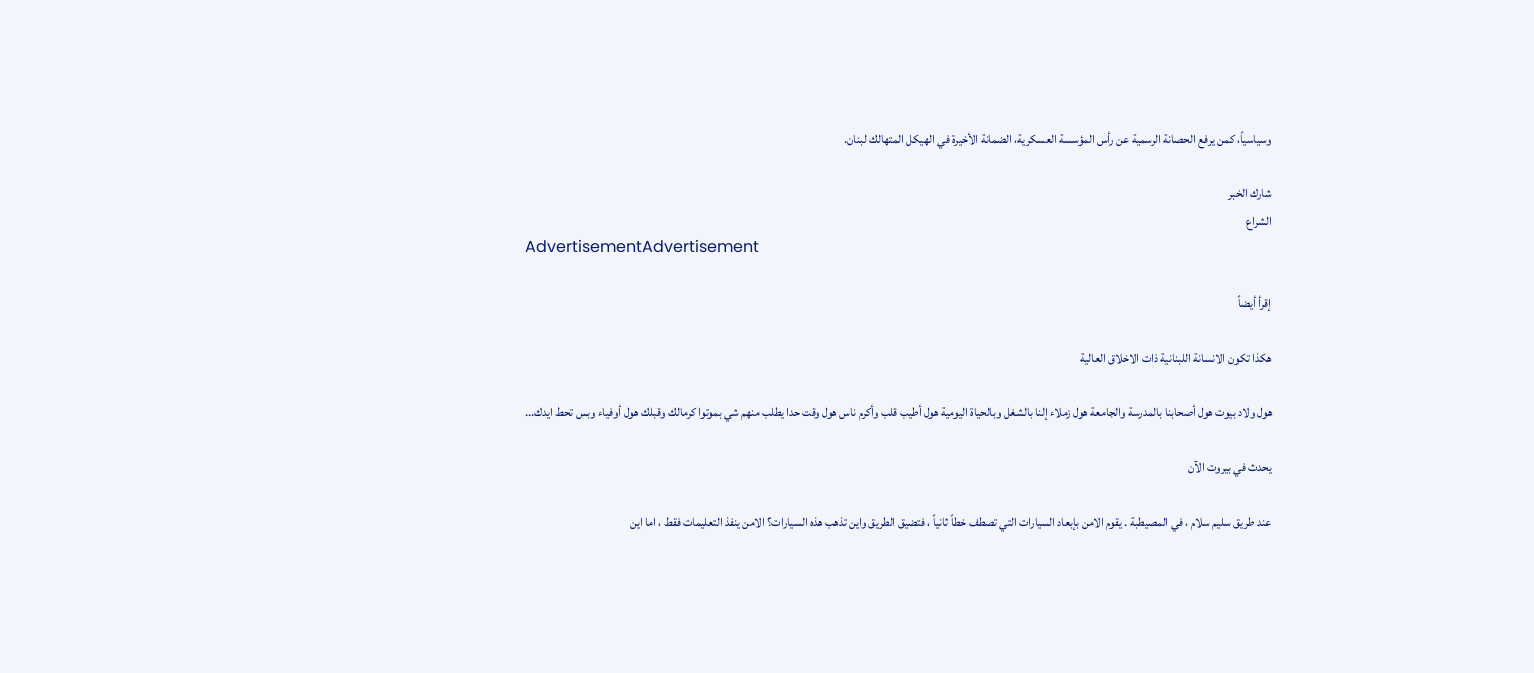وسياسياً، كمن يرفع الحصانة الرسمية عن رأس المؤسسة العسكرية، الضمانة الأخيرة في الهيكل المتهالك لبنان.

شارك الخبر
الشراع
AdvertisementAdvertisement

إقرأ أيضاً

هكذا تكون الانسانة اللبنانية ذات الاخلاق العالية

هول ولاد بيوت هول أصحابنا بالمدرسة والجامعة هول زملاء إلنا بالشغل وبالحياة اليومية هول أطيب قلب وأكرم ناس هول وقت حدا يطلب منهم شي بموتوا كرمالك وقبلك هول أوفياء وبس تحط ايدك...

يحدث في بيروت الآن

عند طريق سليم سلام ، في المصيطبة . يقوم الامن بإبعاد السيارات التي تصطف خطاً ثانياً ، فتضيق الطريق واين تذهب هذه السيارات؟ الامن ينفذ التعليمات فقط ، اما اين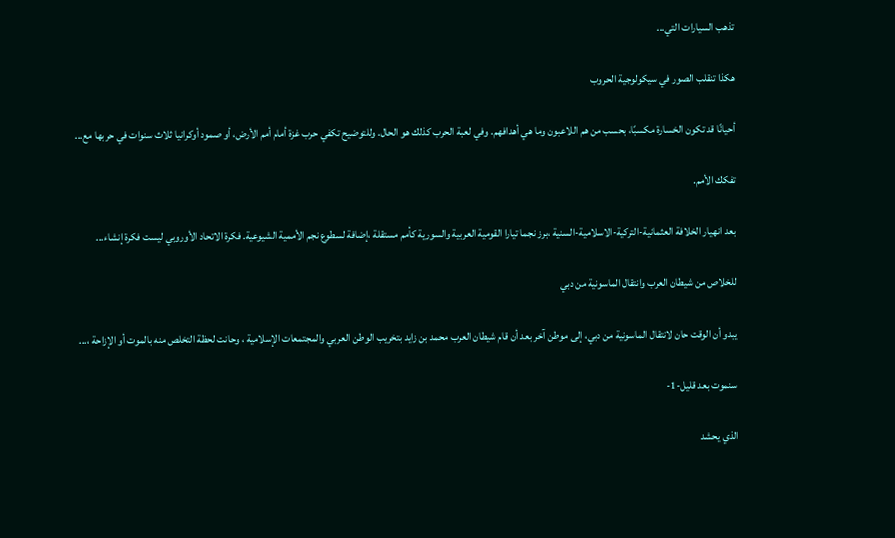تذهب السيارات التي...

هكذا تنقلب الصور في سيكولوجية الحروب

أحيانًا قد تكون الخسارة مكسبًا، بحسب من هم اللاعبون وما هي أهدافهم. وفي لعبة الحرب كذلك هو الحال. وللتوضيح تكفي حرب غزة أمام أمم الأرض، أو صمود أوكرانيا ثلاث سنوات في حربها مع...

تفكك الأمم.

بعد انهيار الخلافة العثمانية-التركية-الاسلامية-السنية ،برز نجما تيارا القومية العربية والسورية كأمم مستقلة ،إضافة لسطوع نجم الأممية الشيوعية. فكرة الاتحاد الأوروبي ليست فكرة إنشاء...

للخلاص من شيطان العرب وانتقال الماسونية من دبي

يبدو أن الوقت حان لانتقال الماسونية من دبي، إلى موطن آخر بعد أن قام شيطان العرب محمد بن زايد بتخريب الوطن العربي والمجتمعات الإسلامية ، وحانت لحظة التخلص منه بالموت أو الإزاحة ،...

سنموت بعد قليل-1-

الذي يحشد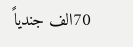70الف جندياً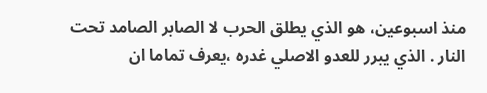منذ اسبوعين، هو الذي يطلق الحرب لا الصابر الصامد تحت النار . الذي يبرر للعدو الاصلي غدره ،يعرف تماما ان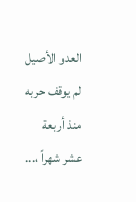العدو الأصيل لم يوقف حربه منذ أربعة عشر شهراً ،...